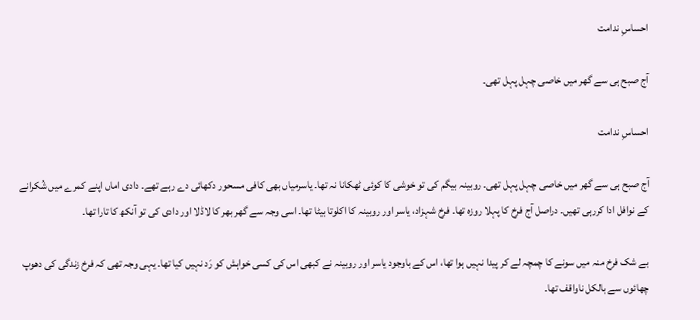احساسِ ندامت

آج صبح ہی سے گھر میں خاصی چہل پہل تھی۔

احساسِ ندامت

آج صبح ہی سے گھر میں خاصی چہل پہل تھی۔ روبینہ بیگم کی تو خوشی کا کوئی ٹھکانا نہ تھا۔ یاسرمیاں بھی کافی مسحور دکھائی دے رہے تھے۔ دادی اماں اپنے کمرے میں شُکرانے کے نوافل ادا کررہی تھیں۔ دراصل آج فرخ کا پہلا روزہ تھا۔ فرخ شہزاد، یاسر اور روبینہ کا اکلوتا بیٹا تھا۔ اسی وجہ سے گھر بھر کا لاڈلا اور دادی کی تو آنکھ کا تارا تھا۔

بے شک فرخ منہ میں سونے کا چمچہ لے کر پیدا نہیں ہوا تھا، اس کے باوجود یاسر اور روبینہ نے کبھی اس کی کسی خواہش کو رَد نہیں کیا تھا۔ یہی وجہ تھی کہ فرخ زندگی کی دھوپ چھائوں سے بالکل ناواقف تھا۔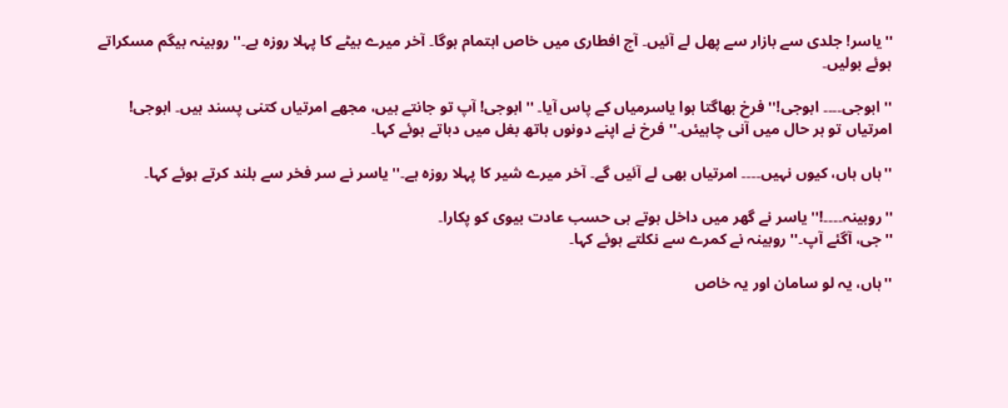''یاسر! جلدی سے بازار سے پھل لے آئیں۔ آج افطاری میں خاص اہتمام ہوگا۔ آخر میرے بیٹے کا پہلا روزہ ہے۔'' روبینہ بیگم مسکراتے ہوئے بولیں۔

''ابوجی۔۔۔۔ ابوجی!'' فرخ بھاگتا ہوا یاسرمیاں کے پاس آیا۔ ''ابوجی! آپ تو جانتے ہیں، مجھے امرتیاں کتنی پسند ہیں۔ ابوجی! امرتیاں تو ہر حال میں آنی چاہیئں۔'' فرخ نے اپنے دونوں ہاتھ بغل میں دباتے ہوئے کہا۔

''ہاں ہاں، کیوں نہیں۔۔۔۔ امرتیاں بھی لے آئیں گے۔ آخر میرے شیر کا پہلا روزہ ہے۔'' یاسر نے سر فخر سے بلند کرتے ہوئے کہا۔

''روبینہ۔۔۔۔!'' یاسر نے گھر میں داخل ہوتے ہی حسب عادت بیوی کو پکارا۔
''جی، آگئے آپ۔'' روبینہ نے کمرے سے نکلتے ہوئے کہا۔

''ہاں، یہ لو سامان اور یہ خاص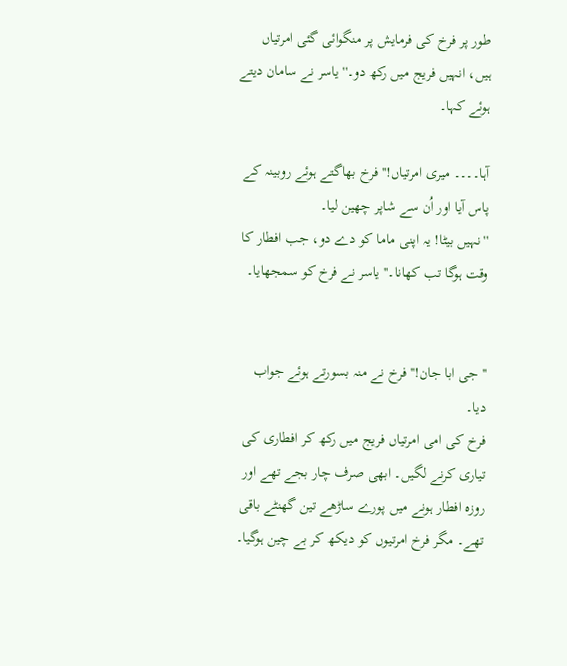طور پر فرخ کی فرمایش پر منگوائی گئی امرتیاں ہیں، انہیں فریج میں رکھ دو۔'' یاسر نے سامان دیتے ہوئے کہا۔

آہا۔۔۔۔ میری امرتیاں!'' فرخ بھاگتے ہوئے روبینہ کے پاس آیا اور اُن سے شاپر چھین لیا۔
''نہیں بیٹا! یہ اپنی ماما کو دے دو، جب افطار کا وقت ہوگا تب کھانا۔'' یاسر نے فرخ کو سمجھایا۔


''جی ابا جان!'' فرخ نے منہ بسورتے ہوئے جواب دیا۔
فرخ کی امی امرتیاں فریج میں رکھ کر افطاری کی تیاری کرنے لگیں۔ ابھی صرف چار بجے تھے اور روزہ افطار ہونے میں پورے ساڑھے تین گھنٹے باقی تھے۔ مگر فرخ امرتیوں کو دیکھ کر بے چین ہوگیا۔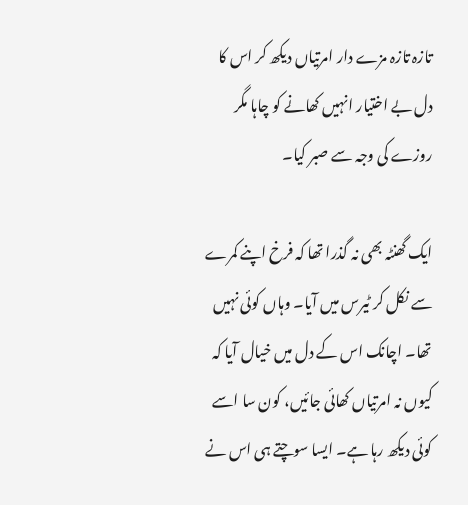تازہ تازہ مزے دار امرتیاں دیکھ کر اس کا دل بے اختیار انہیں کھانے کو چاہا مگر روزے کی وجہ سے صبر کیا۔

ایک گھنٹہ بھی نہ گذرا تھا کہ فرخ اپنے کمرے سے نکل کر ٹیرس میں آیا۔ وہاں کوئی نہیں تھا۔ اچانک اس کے دل میں خیال آیا کہ کیوں نہ امرتیاں کھائی جائیں، کون سا اسے کوئی دیکھ رہا ہے۔ ایسا سوچتے ہی اس نے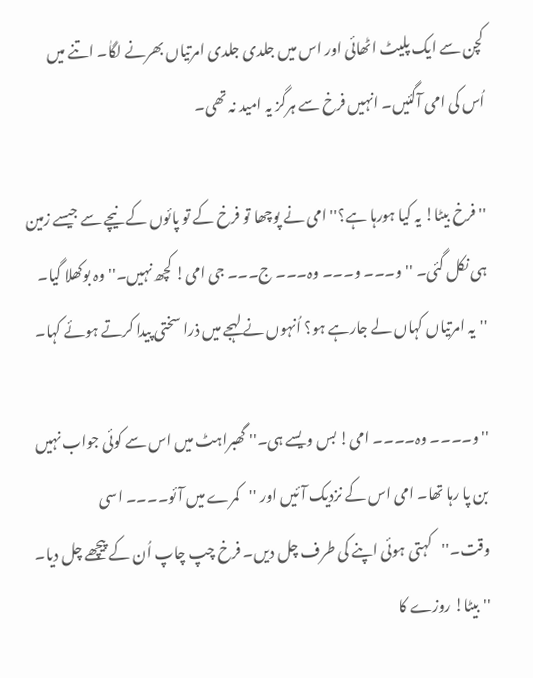کچن سے ایک پلیٹ اٹھائی اور اس میں جلدی جلدی امرتیاں بھرنے لگاٰ۔ اتنے میں اُس کی امی آگئیں۔ انہیں فرخ سے ہرگز یہ امید نہ تھی۔

''فرخ بیٹا! یہ کیا ہورہا ہے؟'' امی نے پوچھا تو فرخ کے تو پائوں کے نیچے سے جیسے زمین ہی نکل گئی۔ ''و۔۔۔ و۔۔۔ وہ۔۔۔ ج۔۔۔ جی امی! کچھ نہیں۔'' وہ بوکھلا گیا۔
''یہ امرتیاں کہاں لے جارہے ہو؟ اُنہوں نے لہجے میں ذرا سختی پیدا کرتے ہوئے کہا۔

''و۔۔۔۔ وہ۔۔۔۔ امی! بس ویسے ہی۔'' گھبراہٹ میں اس سے کوئی جواب نہیں بن پا رہا تھا۔ امی اس کے نزدیک آئیں اور ''کمرے میں آئو۔۔۔۔ اسی وقت۔''کہتی ہوئی اپنے کی طرف چل دیں۔ فرخ چپ چاپ اُن کے پیچھے چل دیا۔
''بیٹا! روزے کا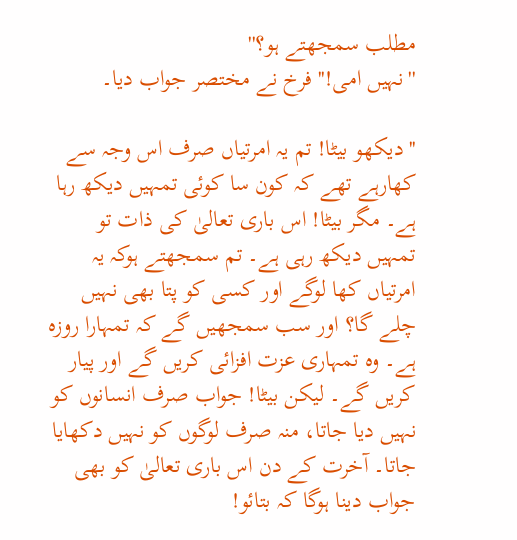مطلب سمجھتے ہو؟''
''نہیں امی!'' فرخ نے مختصر جواب دیا۔

''دیکھو بیٹا! تم یہ امرتیاں صرف اس وجہ سے کھارہے تھے کہ کون سا کوئی تمہیں دیکھ رہا ہے۔ مگر بیٹا! اس باری تعالیٰ کی ذات تو تمہیں دیکھ رہی ہے۔ تم سمجھتے ہوکہ یہ امرتیاں کھا لوگے اور کسی کو پتا بھی نہیں چلے گا؟ اور سب سمجھیں گے کہ تمہارا روزہ ہے۔ وہ تمہاری عزت افزائی کریں گے اور پیار کریں گے۔ لیکن بیٹا! جواب صرف انسانوں کو نہیں دیا جاتا، منہ صرف لوگوں کو نہیں دکھایا جاتا۔ آخرت کے دن اس باری تعالیٰ کو بھی جواب دینا ہوگا کہ بتائو!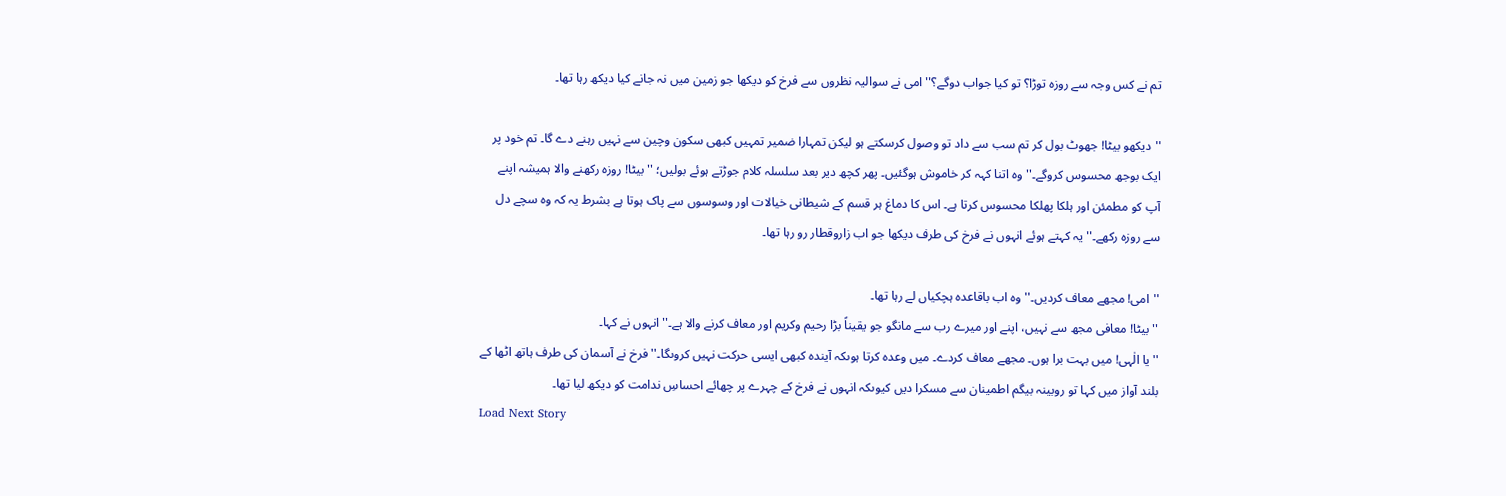تم نے کس وجہ سے روزہ توڑا؟ تو کیا جواب دوگے؟'' امی نے سوالیہ نظروں سے فرخ کو دیکھا جو زمین میں نہ جانے کیا دیکھ رہا تھا۔

''دیکھو بیٹا! جھوٹ بول کر تم سب سے داد تو وصول کرسکتے ہو لیکن تمہارا ضمیر تمہیں کبھی سکون وچین سے نہیں رہنے دے گا۔ تم خود پر ایک بوجھ محسوس کروگے۔'' وہ اتنا کہہ کر خاموش ہوگئیں۔ پھر کچھ دیر بعد سلسلہ کلام جوڑتے ہوئے بولیں؛ ''بیٹا! روزہ رکھنے والا ہمیشہ اپنے آپ کو مطمئن اور ہلکا پھلکا محسوس کرتا ہے۔ اس کا دماغ ہر قسم کے شیطانی خیالات اور وسوسوں سے پاک ہوتا ہے بشرط یہ کہ وہ سچے دل سے روزہ رکھے۔'' یہ کہتے ہوئے انہوں نے فرخ کی طرف دیکھا جو اب زاروقطار رو رہا تھا۔

''امی! مجھے معاف کردیں۔'' وہ اب باقاعدہ ہچکیاں لے رہا تھا۔
''بیٹا! معافی مجھ سے نہیں، اپنے اور میرے رب سے مانگو جو یقیناً بڑا رحیم وکریم اور معاف کرنے والا ہے۔'' انہوں نے کہا۔
''یا الٰہی! میں بہت برا ہوں۔ مجھے معاف کردے۔ میں وعدہ کرتا ہوںکہ آیندہ کبھی ایسی حرکت نہیں کروںگا۔'' فرخ نے آسمان کی طرف ہاتھ اٹھا کے بلند آواز میں کہا تو روبینہ بیگم اطمینان سے مسکرا دیں کیوںکہ انہوں نے فرخ کے چہرے پر چھائے احساسِ ندامت کو دیکھ لیا تھا۔
Load Next Story